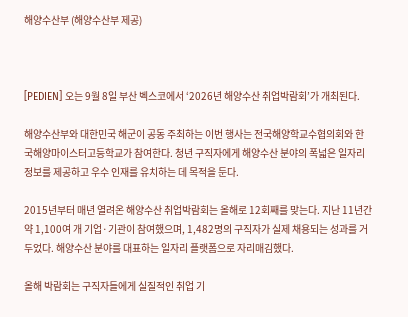해양수산부 (해양수산부 제공)



[PEDIEN] 오는 9월 8일 부산 벡스코에서 ‘2026년 해양수산 취업박람회’가 개최된다.

해양수산부와 대한민국 해군이 공동 주최하는 이번 행사는 전국해양학교수협의회와 한국해양마이스터고등학교가 참여한다. 청년 구직자에게 해양수산 분야의 폭넓은 일자리 정보를 제공하고 우수 인재를 유치하는 데 목적을 둔다.

2015년부터 매년 열려온 해양수산 취업박람회는 올해로 12회째를 맞는다. 지난 11년간 약 1,100여 개 기업·기관이 참여했으며, 1,482명의 구직자가 실제 채용되는 성과를 거두었다. 해양수산 분야를 대표하는 일자리 플랫폼으로 자리매김했다.

올해 박람회는 구직자들에게 실질적인 취업 기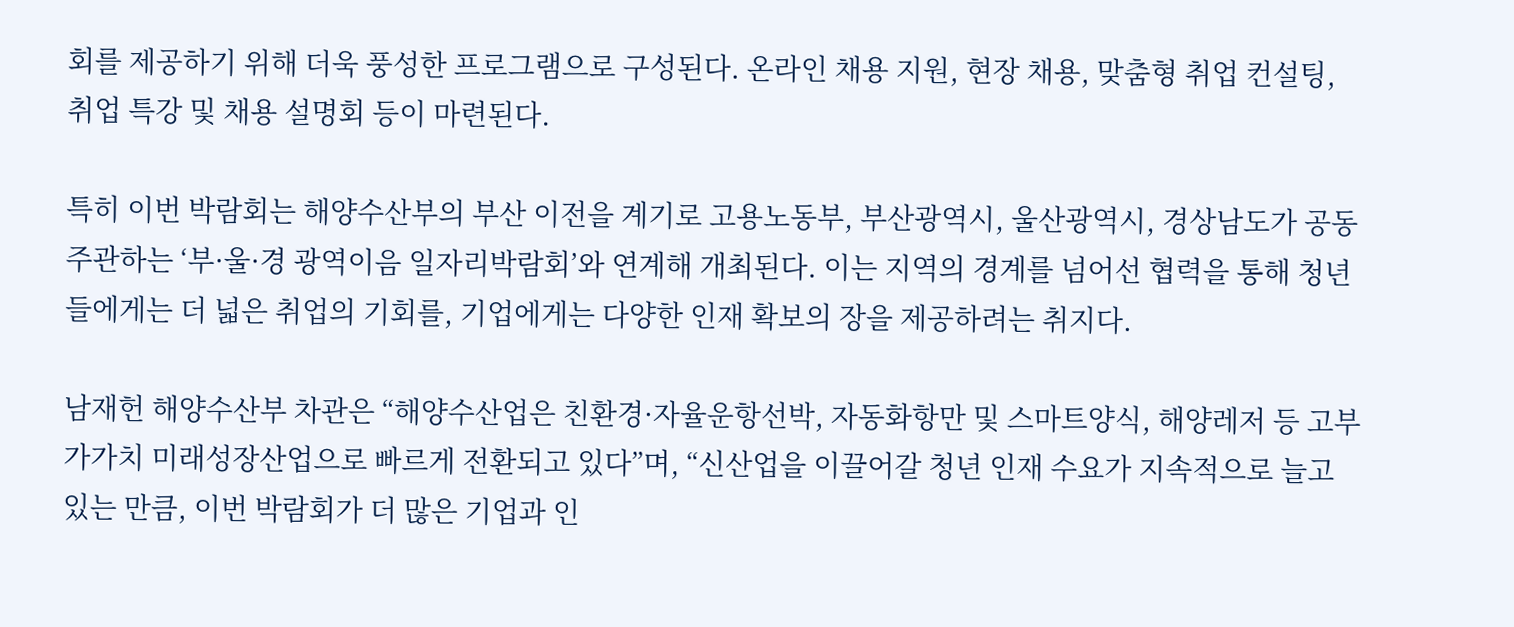회를 제공하기 위해 더욱 풍성한 프로그램으로 구성된다. 온라인 채용 지원, 현장 채용, 맞춤형 취업 컨설팅, 취업 특강 및 채용 설명회 등이 마련된다.

특히 이번 박람회는 해양수산부의 부산 이전을 계기로 고용노동부, 부산광역시, 울산광역시, 경상남도가 공동 주관하는 ‘부·울·경 광역이음 일자리박람회’와 연계해 개최된다. 이는 지역의 경계를 넘어선 협력을 통해 청년들에게는 더 넓은 취업의 기회를, 기업에게는 다양한 인재 확보의 장을 제공하려는 취지다.

남재헌 해양수산부 차관은 “해양수산업은 친환경·자율운항선박, 자동화항만 및 스마트양식, 해양레저 등 고부가가치 미래성장산업으로 빠르게 전환되고 있다”며, “신산업을 이끌어갈 청년 인재 수요가 지속적으로 늘고 있는 만큼, 이번 박람회가 더 많은 기업과 인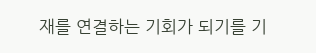재를 연결하는 기회가 되기를 기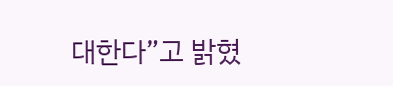대한다”고 밝혔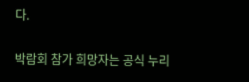다.

박람회 참가 희망자는 공식 누리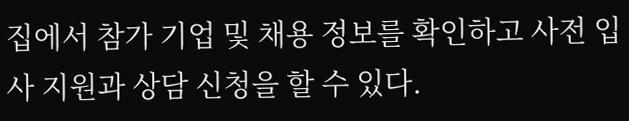집에서 참가 기업 및 채용 정보를 확인하고 사전 입사 지원과 상담 신청을 할 수 있다.